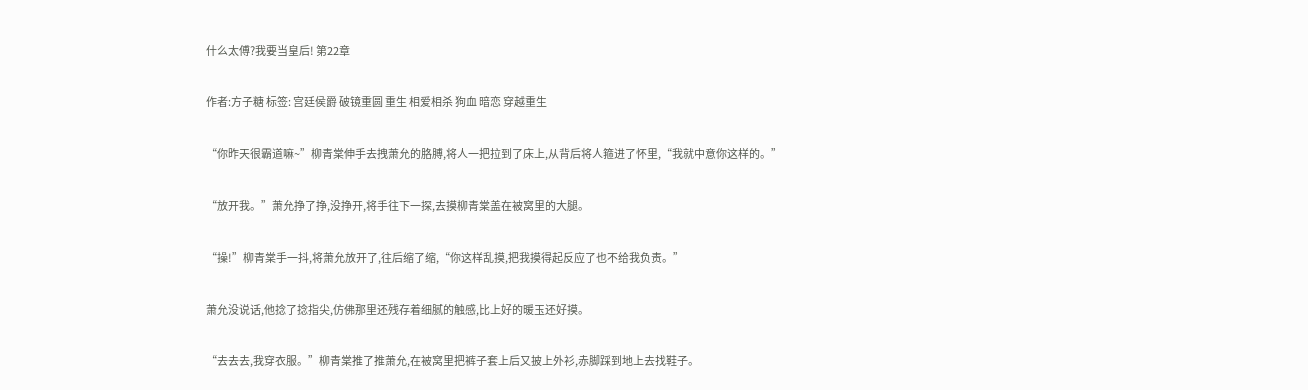什么太傅?我要当皇后! 第22章

作者:方子糖 标签: 宫廷侯爵 破镜重圆 重生 相爱相杀 狗血 暗恋 穿越重生

“你昨天很霸道嘛~”柳青棠伸手去拽萧允的胳膊,将人一把拉到了床上,从背后将人箍进了怀里,“我就中意你这样的。”

“放开我。”萧允挣了挣,没挣开,将手往下一探,去摸柳青棠盖在被窝里的大腿。

“操!”柳青棠手一抖,将萧允放开了,往后缩了缩,“你这样乱摸,把我摸得起反应了也不给我负责。”

萧允没说话,他捻了捻指尖,仿佛那里还残存着细腻的触感,比上好的暖玉还好摸。

“去去去,我穿衣服。”柳青棠推了推萧允,在被窝里把裤子套上后又披上外衫,赤脚踩到地上去找鞋子。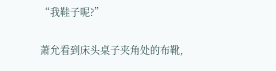“我鞋子呢?”

萧允看到床头桌子夹角处的布靴,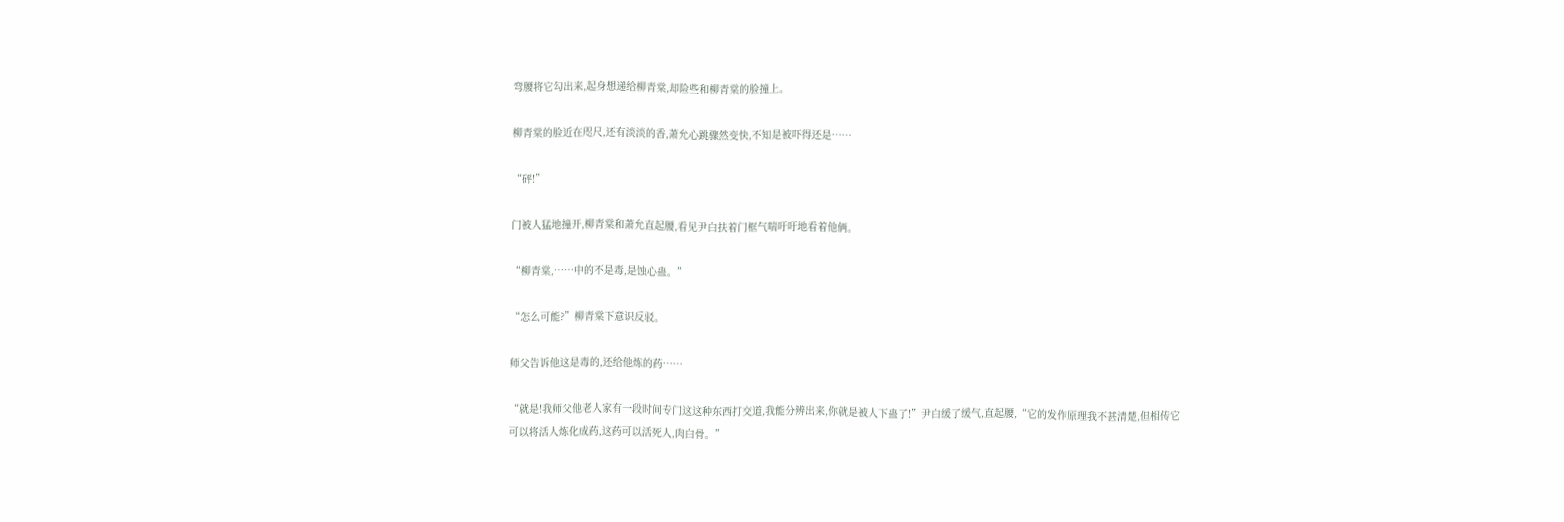弯腰将它勾出来,起身想递给柳青棠,却险些和柳青棠的脸撞上。

柳青棠的脸近在咫尺,还有淡淡的香,萧允心跳骤然变快,不知是被吓得还是……

“砰!”

门被人猛地撞开,柳青棠和萧允直起腰,看见尹白扶着门框气喘吁吁地看着他俩。

“柳青棠,……中的不是毒,是蚀心蛊。”

“怎么可能?”柳青棠下意识反驳。

师父告诉他这是毒的,还给他炼的药……

“就是!我师父他老人家有一段时间专门这这种东西打交道,我能分辨出来,你就是被人下蛊了!”尹白缓了缓气,直起腰,“它的发作原理我不甚清楚,但相传它可以将活人炼化成药,这药可以活死人,肉白骨。”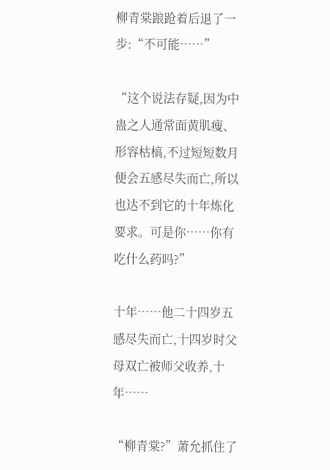柳青棠踉跄着后退了一步:“不可能……”

“这个说法存疑,因为中蛊之人通常面黄肌瘦、形容枯槁,不过短短数月便会五感尽失而亡,所以也达不到它的十年炼化要求。可是你……你有吃什么药吗?”

十年……他二十四岁五感尽失而亡,十四岁时父母双亡被师父收养,十年……

“柳青棠?”萧允抓住了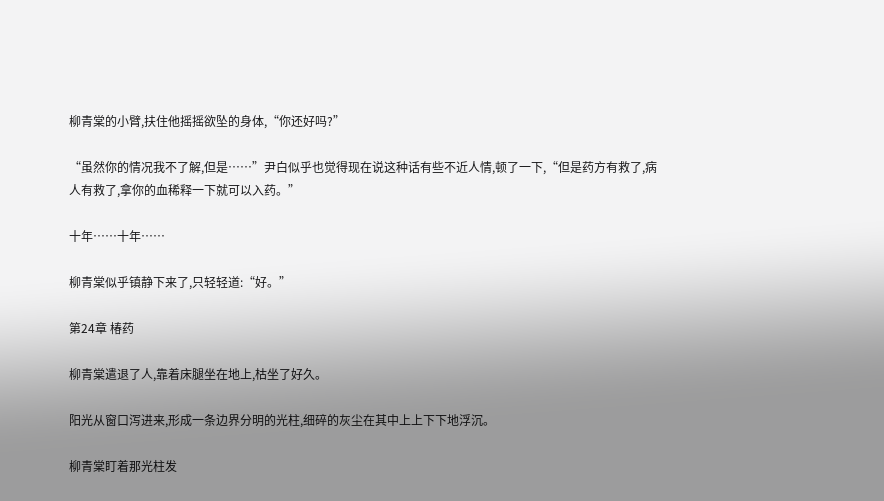柳青棠的小臂,扶住他摇摇欲坠的身体,“你还好吗?”

“虽然你的情况我不了解,但是……”尹白似乎也觉得现在说这种话有些不近人情,顿了一下,“但是药方有救了,病人有救了,拿你的血稀释一下就可以入药。”

十年……十年……

柳青棠似乎镇静下来了,只轻轻道:“好。”

第24章 椿药

柳青棠遣退了人,靠着床腿坐在地上,枯坐了好久。

阳光从窗口泻进来,形成一条边界分明的光柱,细碎的灰尘在其中上上下下地浮沉。

柳青棠盯着那光柱发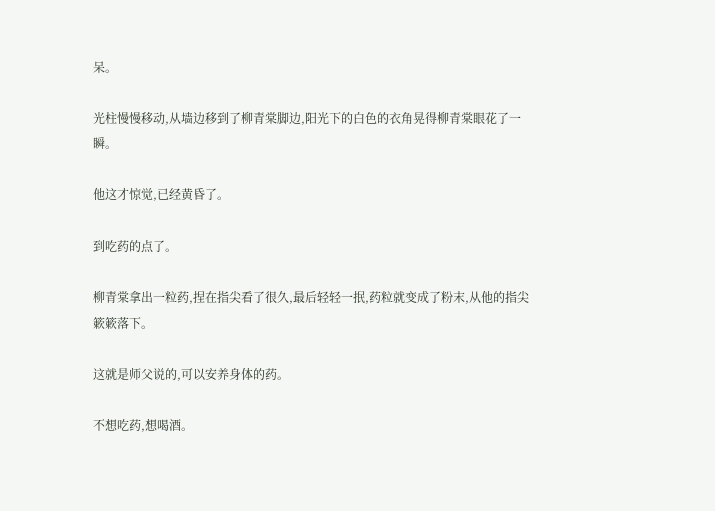呆。

光柱慢慢移动,从墙边移到了柳青棠脚边,阳光下的白色的衣角晃得柳青棠眼花了一瞬。

他这才惊觉,已经黄昏了。

到吃药的点了。

柳青棠拿出一粒药,捏在指尖看了很久,最后轻轻一抿,药粒就变成了粉末,从他的指尖簌簌落下。

这就是师父说的,可以安养身体的药。

不想吃药,想喝酒。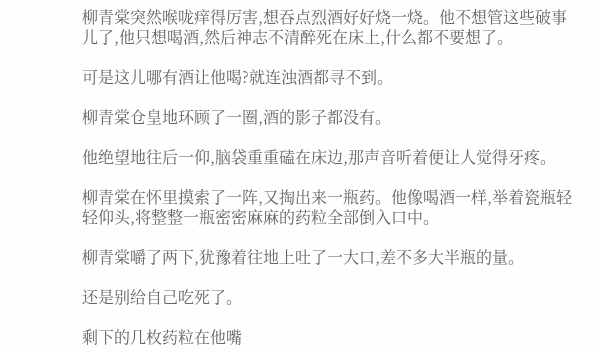柳青棠突然喉咙痒得厉害,想吞点烈酒好好烧一烧。他不想管这些破事儿了,他只想喝酒,然后神志不清醉死在床上,什么都不要想了。

可是这儿哪有酒让他喝?就连浊酒都寻不到。

柳青棠仓皇地环顾了一圈,酒的影子都没有。

他绝望地往后一仰,脑袋重重磕在床边,那声音听着便让人觉得牙疼。

柳青棠在怀里摸索了一阵,又掏出来一瓶药。他像喝酒一样,举着瓷瓶轻轻仰头,将整整一瓶密密麻麻的药粒全部倒入口中。

柳青棠嚼了两下,犹豫着往地上吐了一大口,差不多大半瓶的量。

还是别给自己吃死了。

剩下的几枚药粒在他嘴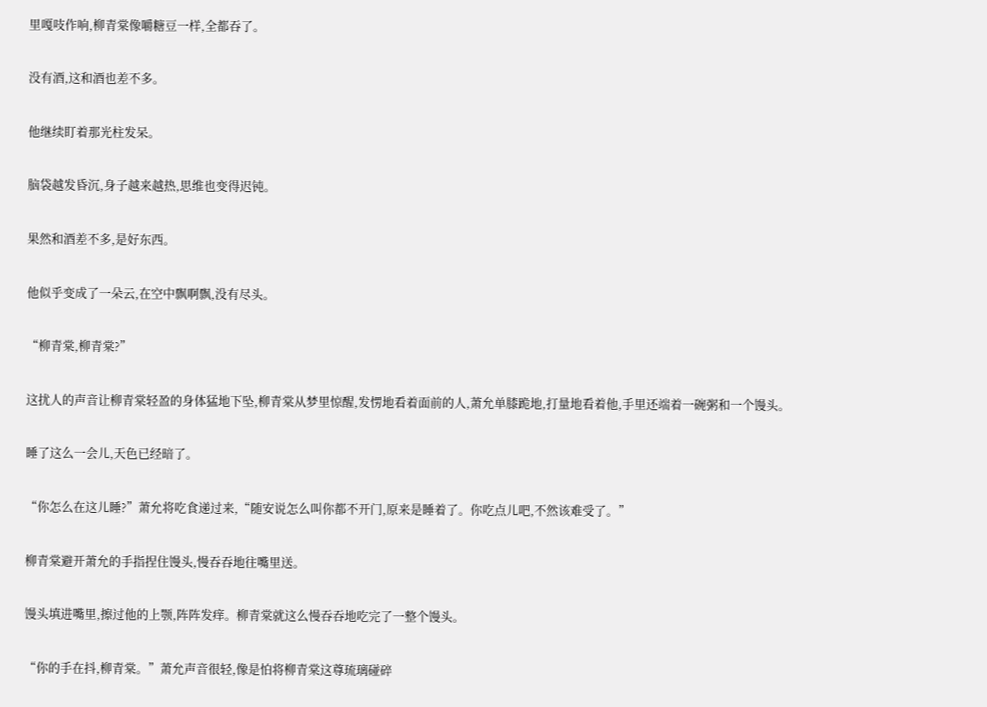里嘎吱作响,柳青棠像嚼糖豆一样,全都吞了。

没有酒,这和酒也差不多。

他继续盯着那光柱发呆。

脑袋越发昏沉,身子越来越热,思维也变得迟钝。

果然和酒差不多,是好东西。

他似乎变成了一朵云,在空中飘啊飘,没有尽头。

“柳青棠,柳青棠?”

这扰人的声音让柳青棠轻盈的身体猛地下坠,柳青棠从梦里惊醒,发愣地看着面前的人,萧允单膝跪地,打量地看着他,手里还端着一碗粥和一个馒头。

睡了这么一会儿,天色已经暗了。

“你怎么在这儿睡?”萧允将吃食递过来,“随安说怎么叫你都不开门,原来是睡着了。你吃点儿吧,不然该难受了。”

柳青棠避开萧允的手指捏住馒头,慢吞吞地往嘴里送。

馒头填进嘴里,擦过他的上颚,阵阵发痒。柳青棠就这么慢吞吞地吃完了一整个馒头。

“你的手在抖,柳青棠。”萧允声音很轻,像是怕将柳青棠这尊琉璃碰碎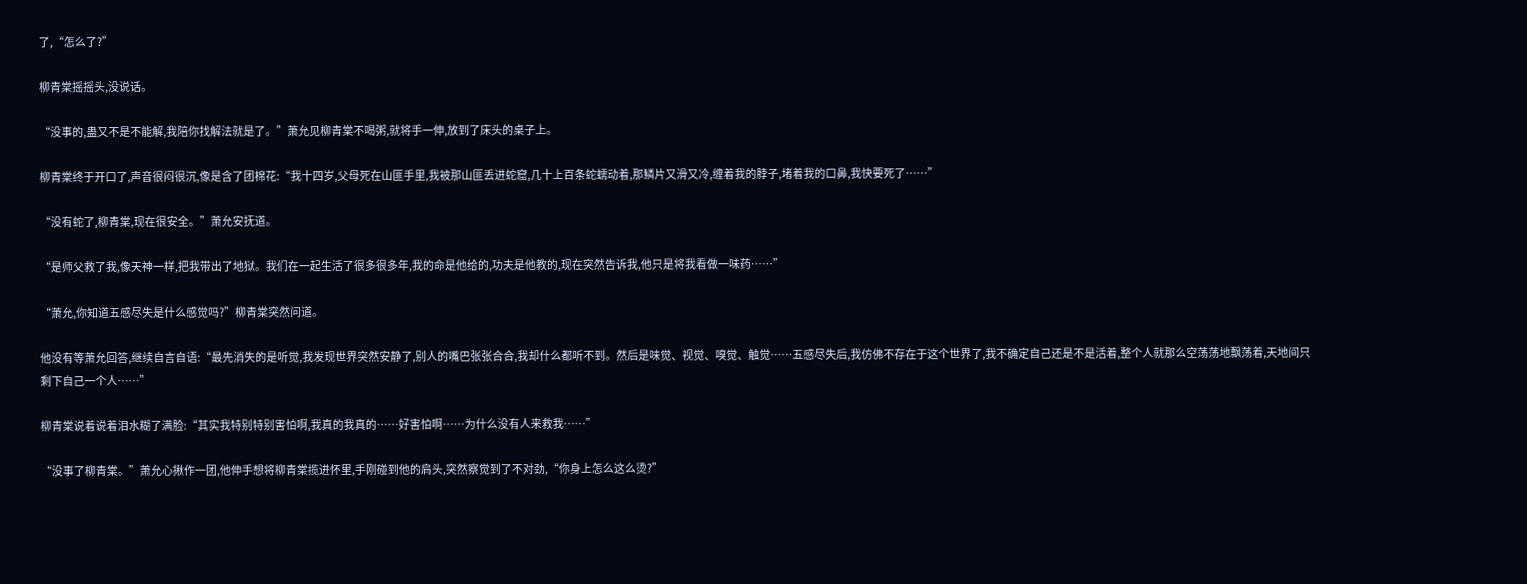了,“怎么了?”

柳青棠摇摇头,没说话。

“没事的,蛊又不是不能解,我陪你找解法就是了。”萧允见柳青棠不喝粥,就将手一伸,放到了床头的桌子上。

柳青棠终于开口了,声音很闷很沉,像是含了团棉花:“我十四岁,父母死在山匪手里,我被那山匪丢进蛇窟,几十上百条蛇蠕动着,那鳞片又滑又冷,缠着我的脖子,堵着我的口鼻,我快要死了……”

“没有蛇了,柳青棠,现在很安全。”萧允安抚道。

“是师父救了我,像天神一样,把我带出了地狱。我们在一起生活了很多很多年,我的命是他给的,功夫是他教的,现在突然告诉我,他只是将我看做一味药……”

“萧允,你知道五感尽失是什么感觉吗?”柳青棠突然问道。

他没有等萧允回答,继续自言自语:“最先消失的是听觉,我发现世界突然安静了,别人的嘴巴张张合合,我却什么都听不到。然后是味觉、视觉、嗅觉、触觉……五感尽失后,我仿佛不存在于这个世界了,我不确定自己还是不是活着,整个人就那么空荡荡地飘荡着,天地间只剩下自己一个人……”

柳青棠说着说着泪水糊了满脸:“其实我特别特别害怕啊,我真的我真的……好害怕啊……为什么没有人来救我……”

“没事了柳青棠。”萧允心揪作一团,他伸手想将柳青棠揽进怀里,手刚碰到他的肩头,突然察觉到了不对劲,“你身上怎么这么烫?”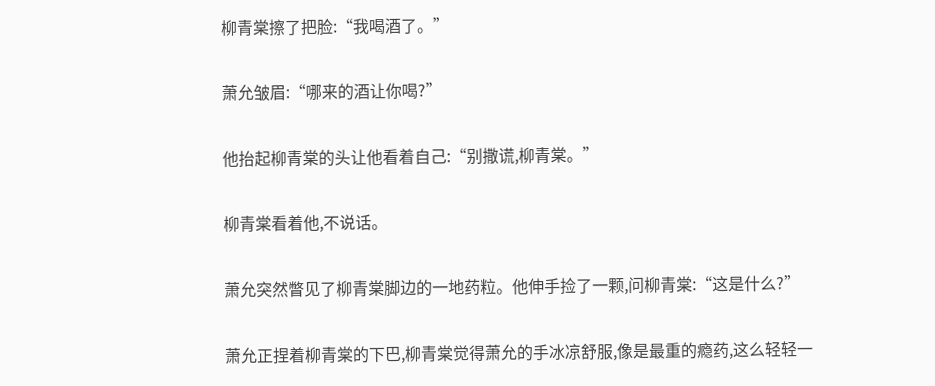柳青棠擦了把脸:“我喝酒了。”

萧允皱眉:“哪来的酒让你喝?”

他抬起柳青棠的头让他看着自己:“别撒谎,柳青棠。”

柳青棠看着他,不说话。

萧允突然瞥见了柳青棠脚边的一地药粒。他伸手捡了一颗,问柳青棠:“这是什么?”

萧允正捏着柳青棠的下巴,柳青棠觉得萧允的手冰凉舒服,像是最重的瘾药,这么轻轻一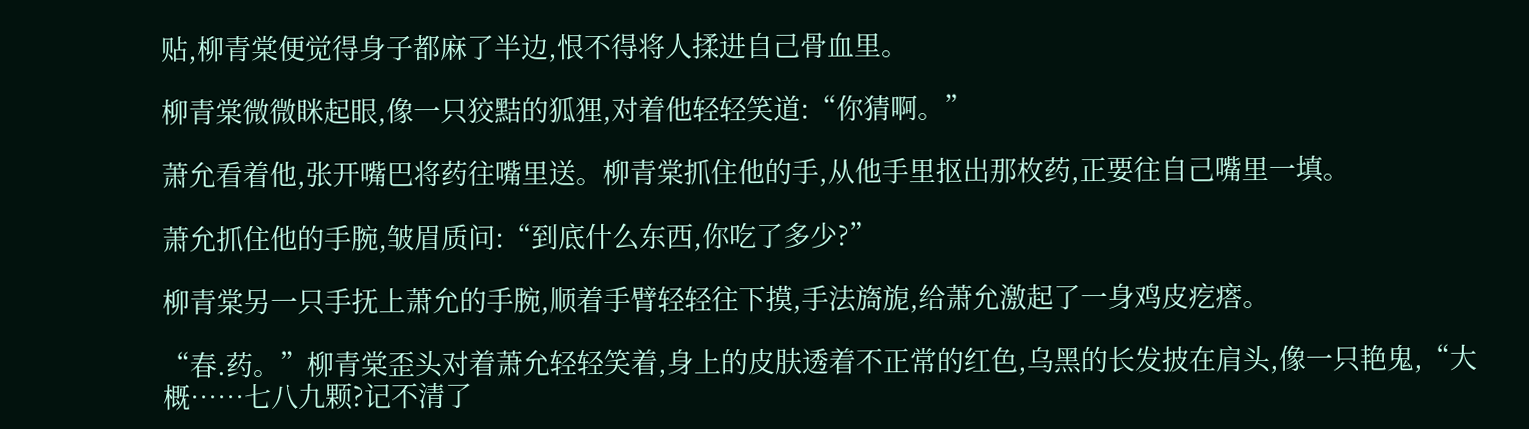贴,柳青棠便觉得身子都麻了半边,恨不得将人揉进自己骨血里。

柳青棠微微眯起眼,像一只狡黠的狐狸,对着他轻轻笑道:“你猜啊。”

萧允看着他,张开嘴巴将药往嘴里送。柳青棠抓住他的手,从他手里抠出那枚药,正要往自己嘴里一填。

萧允抓住他的手腕,皱眉质问:“到底什么东西,你吃了多少?”

柳青棠另一只手抚上萧允的手腕,顺着手臂轻轻往下摸,手法旖旎,给萧允激起了一身鸡皮疙瘩。

“春.药。”柳青棠歪头对着萧允轻轻笑着,身上的皮肤透着不正常的红色,乌黑的长发披在肩头,像一只艳鬼,“大概……七八九颗?记不清了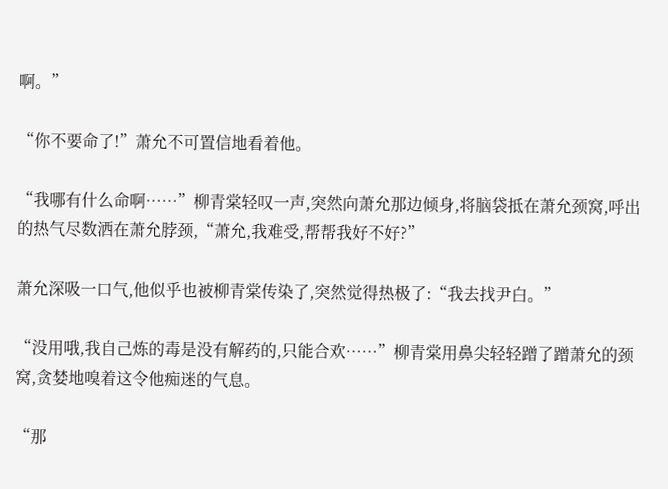啊。”

“你不要命了!”萧允不可置信地看着他。

“我哪有什么命啊……”柳青棠轻叹一声,突然向萧允那边倾身,将脑袋抵在萧允颈窝,呼出的热气尽数洒在萧允脖颈,“萧允,我难受,帮帮我好不好?”

萧允深吸一口气,他似乎也被柳青棠传染了,突然觉得热极了:“我去找尹白。”

“没用哦,我自己炼的毒是没有解药的,只能合欢……”柳青棠用鼻尖轻轻蹭了蹭萧允的颈窝,贪婪地嗅着这令他痴迷的气息。

“那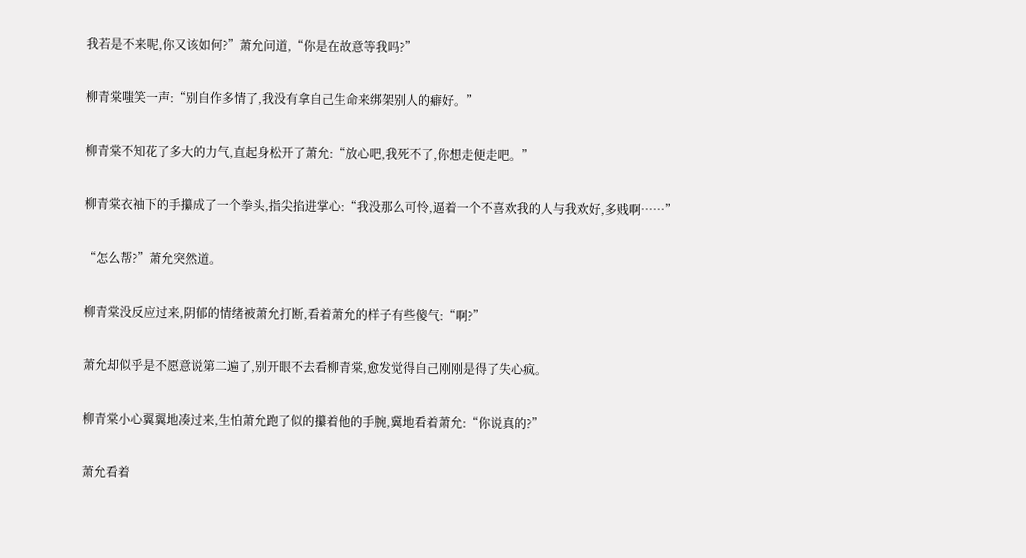我若是不来呢,你又该如何?”萧允问道,“你是在故意等我吗?”

柳青棠嗤笑一声:“别自作多情了,我没有拿自己生命来绑架别人的癖好。”

柳青棠不知花了多大的力气,直起身松开了萧允:“放心吧,我死不了,你想走便走吧。”

柳青棠衣袖下的手攥成了一个拳头,指尖掐进掌心:“我没那么可怜,逼着一个不喜欢我的人与我欢好,多贱啊……”

“怎么帮?”萧允突然道。

柳青棠没反应过来,阴郁的情绪被萧允打断,看着萧允的样子有些傻气:“啊?”

萧允却似乎是不愿意说第二遍了,别开眼不去看柳青棠,愈发觉得自己刚刚是得了失心疯。

柳青棠小心翼翼地凑过来,生怕萧允跑了似的攥着他的手腕,冀地看着萧允:“你说真的?”

萧允看着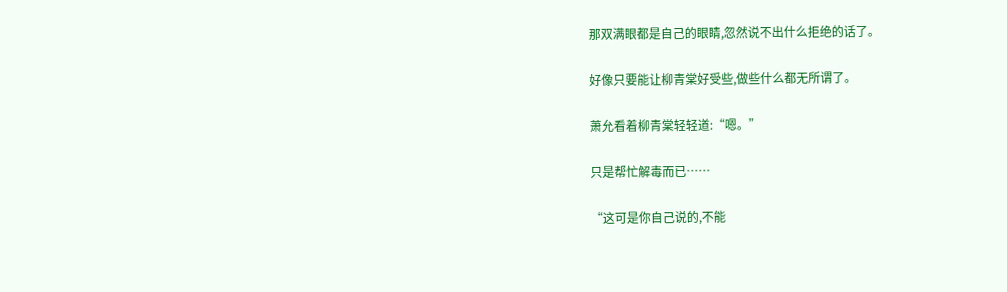那双满眼都是自己的眼睛,忽然说不出什么拒绝的话了。

好像只要能让柳青棠好受些,做些什么都无所谓了。

萧允看着柳青棠轻轻道:“嗯。”

只是帮忙解毒而已……

“这可是你自己说的,不能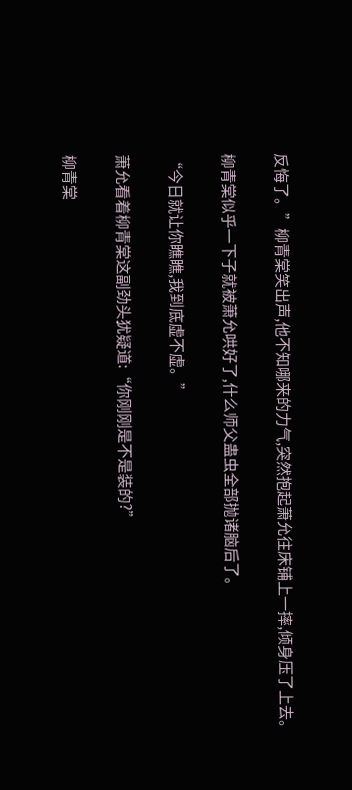反悔了。”柳青棠笑出声,他不知哪来的力气,突然抱起萧允往床铺上一摔,倾身压了上去。

柳青棠似乎一下子就被萧允哄好了,什么师父蛊虫全部抛诸脑后了。

“今日就让你瞧瞧,我到底虚不虚。”

萧允看着柳青棠这副劲头犹疑道:“你刚刚是不是装的?”

柳青棠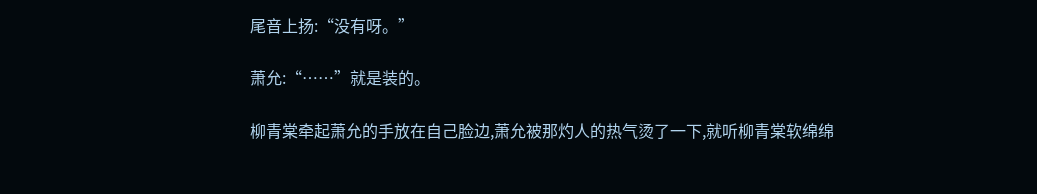尾音上扬:“没有呀。”

萧允:“……”就是装的。

柳青棠牵起萧允的手放在自己脸边,萧允被那灼人的热气烫了一下,就听柳青棠软绵绵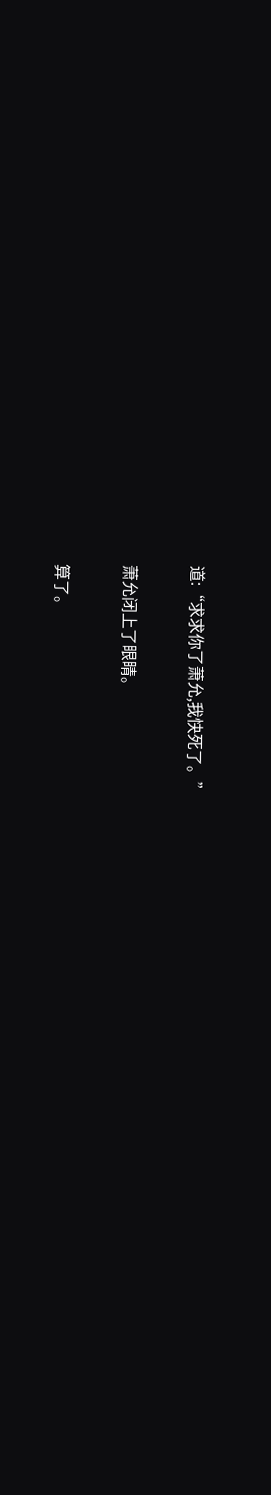道:“求求你了萧允,我快死了。”

萧允闭上了眼睛。

算了。